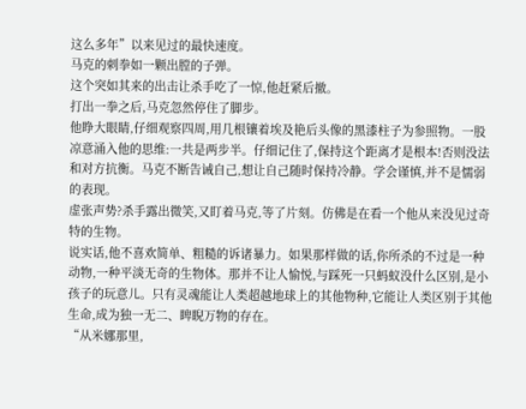这么多年”以来见过的最快速度。
马克的刺拳如一颗出膛的子弹。
这个突如其来的出击让杀手吃了一惊,他赶紧后撤。
打出一拳之后,马克忽然停住了脚步。
他睁大眼睛,仔细观察四周,用几根镶着埃及艳后头像的黑漆柱子为参照物。一股凉意涌入他的思维:一共是两步半。仔细记住了,保持这个距离才是根本!否则没法和对方抗衡。马克不断告诫自己,想让自己随时保持冷静。学会谨慎,并不是懦弱的表现。
虚张声势?杀手露出微笑,又盯着马克,等了片刻。仿佛是在看一个他从来没见过奇特的生物。
说实话,他不喜欢简单、粗糙的诉诸暴力。如果那样做的话,你所杀的不过是一种动物,一种平淡无奇的生物体。那并不让人愉悦,与踩死一只蚂蚁没什么区别,是小孩子的玩意儿。只有灵魂能让人类超越地球上的其他物种,它能让人类区别于其他生命,成为独一无二、睥睨万物的存在。
“从米娜那里,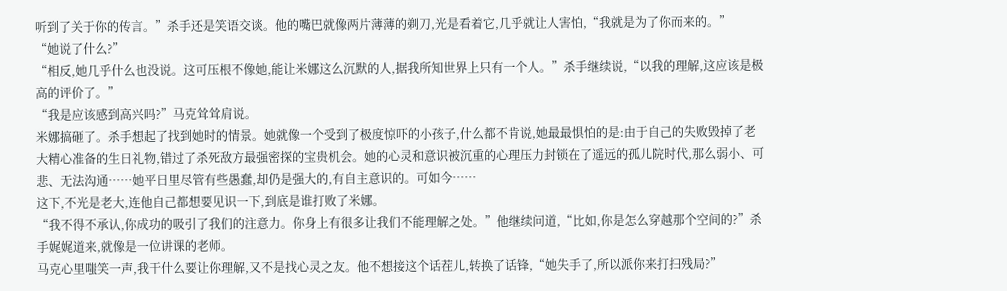听到了关于你的传言。”杀手还是笑语交谈。他的嘴巴就像两片薄薄的剃刀,光是看着它,几乎就让人害怕,“我就是为了你而来的。”
“她说了什么?”
“相反,她几乎什么也没说。这可压根不像她,能让米娜这么沉默的人,据我所知世界上只有一个人。”杀手继续说,“以我的理解,这应该是极高的评价了。”
“我是应该感到高兴吗?”马克耸耸肩说。
米娜搞砸了。杀手想起了找到她时的情景。她就像一个受到了极度惊吓的小孩子,什么都不肯说,她最最惧怕的是:由于自己的失败毁掉了老大精心准备的生日礼物,错过了杀死敌方最强密探的宝贵机会。她的心灵和意识被沉重的心理压力封锁在了遥远的孤儿院时代,那么弱小、可悲、无法沟通……她平日里尽管有些愚蠢,却仍是强大的,有自主意识的。可如今……
这下,不光是老大,连他自己都想要见识一下,到底是谁打败了米娜。
“我不得不承认,你成功的吸引了我们的注意力。你身上有很多让我们不能理解之处。”他继续问道,“比如,你是怎么穿越那个空间的?”杀手娓娓道来,就像是一位讲课的老师。
马克心里嗤笑一声,我干什么要让你理解,又不是找心灵之友。他不想接这个话茬儿,转换了话锋,“她失手了,所以派你来打扫残局?”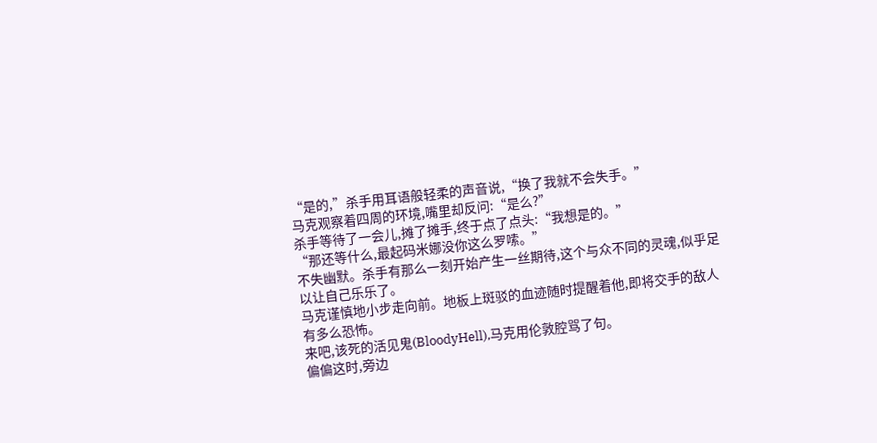“是的,”杀手用耳语般轻柔的声音说,“换了我就不会失手。”
马克观察着四周的环境,嘴里却反问:“是么?”
杀手等待了一会儿,摊了摊手,终于点了点头:“我想是的。”
“那还等什么,最起码米娜没你这么罗嗦。”
不失幽默。杀手有那么一刻开始产生一丝期待,这个与众不同的灵魂,似乎足以让自己乐乐了。
马克谨慎地小步走向前。地板上斑驳的血迹随时提醒着他,即将交手的敌人有多么恐怖。
来吧,该死的活见鬼(BloodyHell),马克用伦敦腔骂了句。
偏偏这时,旁边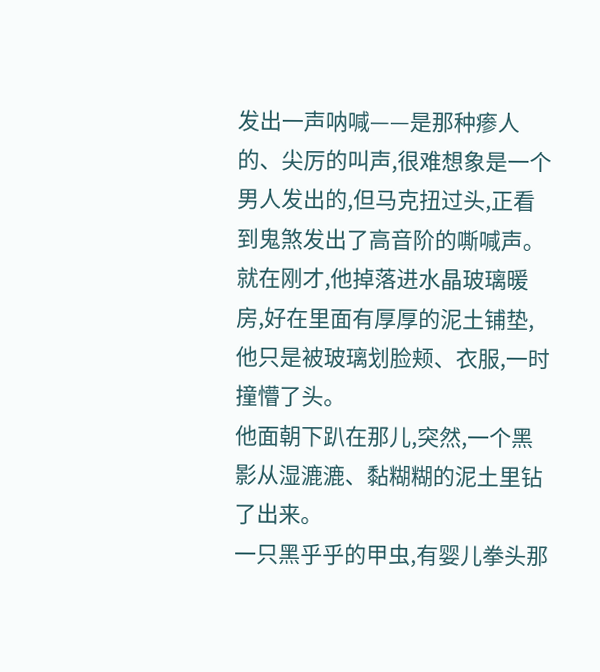发出一声呐喊——是那种瘆人的、尖厉的叫声,很难想象是一个男人发出的,但马克扭过头,正看到鬼煞发出了高音阶的嘶喊声。就在刚才,他掉落进水晶玻璃暖房,好在里面有厚厚的泥土铺垫,他只是被玻璃划脸颊、衣服,一时撞懵了头。
他面朝下趴在那儿,突然,一个黑影从湿漉漉、黏糊糊的泥土里钻了出来。
一只黑乎乎的甲虫,有婴儿拳头那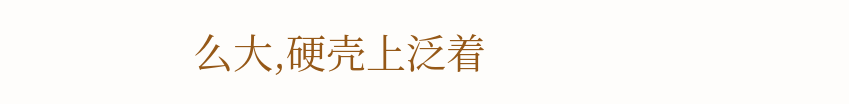么大,硬壳上泛着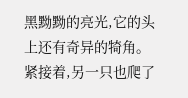黑黝黝的亮光,它的头上还有奇异的犄角。紧接着,另一只也爬了